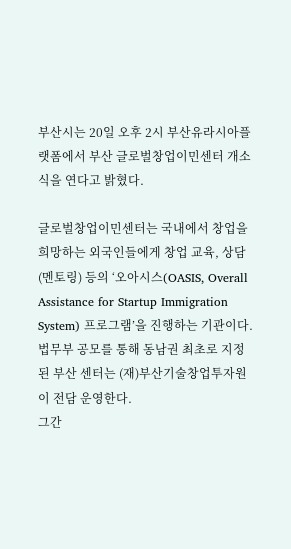부산시는 20일 오후 2시 부산유라시아플랫폼에서 부산 글로벌창업이민센터 개소식을 연다고 밝혔다.

글로벌창업이민센터는 국내에서 창업을 희망하는 외국인들에게 창업 교육, 상담(멘토링) 등의 ‘오아시스(OASIS, Overall Assistance for Startup Immigration System) 프로그램’을 진행하는 기관이다.
법무부 공모를 통해 동남권 최초로 지정된 부산 센터는 (재)부산기술창업투자원이 전담 운영한다.
그간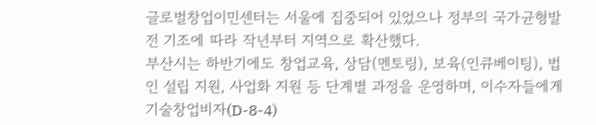글로벌창업이민센터는 서울에 집중되어 있었으나 정부의 국가균형발전 기조에 따라 작년부터 지역으로 확산했다.
부산시는 하반기에도 창업교육, 상담(멘토링), 보육(인큐베이팅), 법인 설립 지원, 사업화 지원 등 단계별 과정을 운영하며, 이수자들에게 기술창업비자(D-8-4)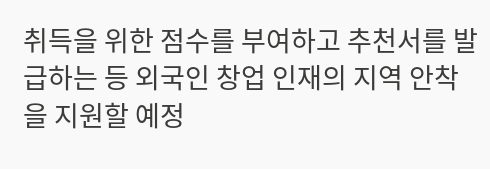취득을 위한 점수를 부여하고 추천서를 발급하는 등 외국인 창업 인재의 지역 안착을 지원할 예정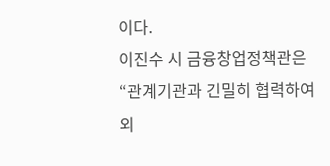이다.
이진수 시 금융창업정책관은 “관계기관과 긴밀히 협력하여 외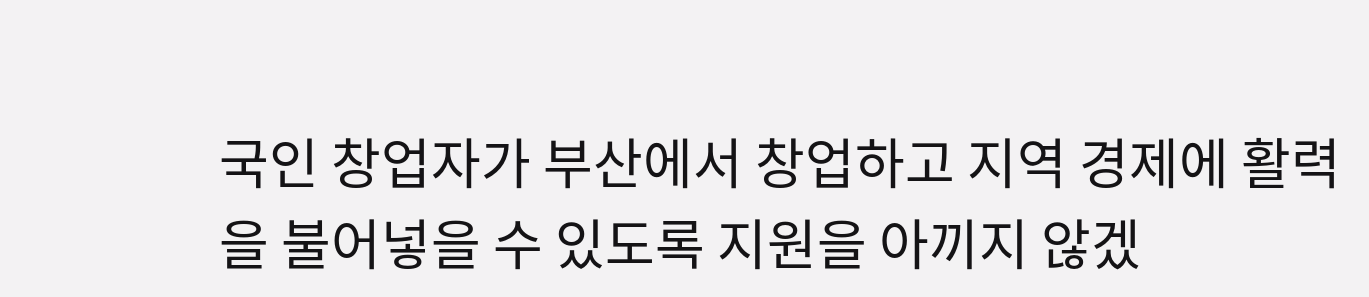국인 창업자가 부산에서 창업하고 지역 경제에 활력을 불어넣을 수 있도록 지원을 아끼지 않겠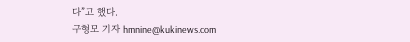다”고 했다.
구형모 기자 hmnine@kukinews.com